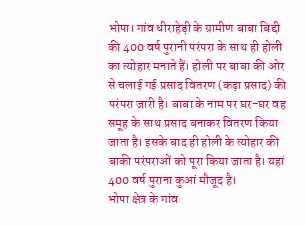भोपा। गांव धीराहेड़ी के ग्रामीण बाबा बिद्दी की 400 वर्ष पुरानी परंपरा के साथ ही होली का त्योहार मनाते हैं। होली पर बाबा की ओर से चलाई गई प्रसाद वितरण (कढ़ा प्रसाद) की परंपरा जारी है। बाबा के नाम पर घर-घर वह समूह के साथ प्रसाद बनाकर वितरण किया जाता है। इसके बाद ही होली के त्योहार की बाकी परंपराओं को पूरा किया जाता है। यहां 400 वर्ष पुराना कुआं मौजूद है।
भोपा क्षेत्र के गांव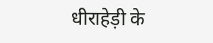धीराहेड़ी के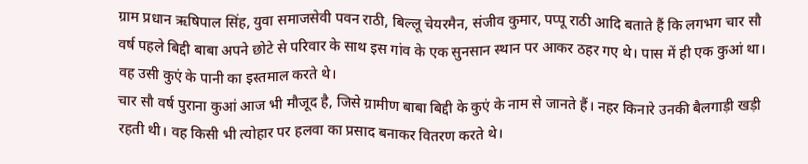ग्राम प्रधान ऋषिपाल सिंह, युवा समाजसेवी पवन राठी, बिल्लू चेयरमैन, संजीव कुमार, पप्पू राठी आदि बताते हैं कि लगभग चार सौ वर्ष पहले बिद्दी बाबा अपने छोटे से परिवार के साथ इस गांव के एक सुनसान स्थान पर आकर ठहर गए थे। पास में ही एक कुआं था। वह उसी कुएं के पानी का इस्तमाल करते थे।
चार सौ वर्ष पुराना कुआं आज भी मौजूद है, जिसे ग्रामीण बाबा बिद्दी के कुएं के नाम से जानते हैं। नहर किनारे उनकी बैलगाड़ी खड़ी रहती थी। वह किसी भी त्योहार पर हलवा का प्रसाद बनाकर वितरण करते थे।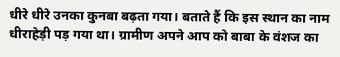धीरे धीरे उनका कुनबा बढ़ता गया। बताते हैं कि इस स्थान का नाम धीराहेड़ी पड़ गया था। ग्रामीण अपने आप को बाबा के वंशज का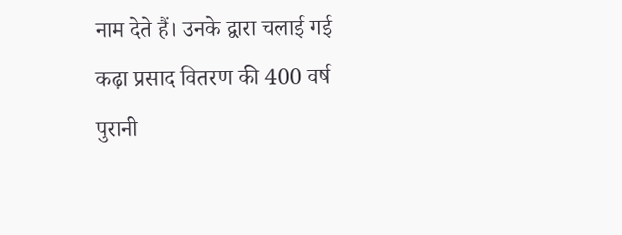नाम देते हैं। उनके द्वारा चलाई गई कढ़ा प्रसाद वितरण की 400 वर्ष पुरानी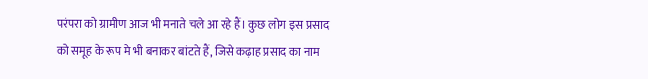परंपरा को ग्रामीण आज भी मनाते चले आ रहे हैं। कुछ लोग इस प्रसाद को समूह के रूप मे भी बनाकर बांटते हैं, जिसे कढ़ाह प्रसाद का नाम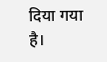दिया गया है।